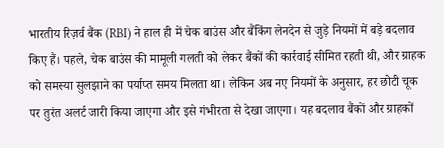भारतीय रिज़र्व बैंक (RBI) ने हाल ही में चेक बाउंस और बैंकिंग लेनदेन से जुड़े नियमों में बड़े बदलाव किए हैं। पहले, चेक बाउंस की मामूली गलती को लेकर बैंकों की कार्रवाई सीमित रहती थी, और ग्राहक को समस्या सुलझाने का पर्याप्त समय मिलता था। लेकिन अब नए नियमों के अनुसार, हर छोटी चूक पर तुरंत अलर्ट जारी किया जाएगा और इसे गंभीरता से देखा जाएगा। यह बदलाव बैंकों और ग्राहकों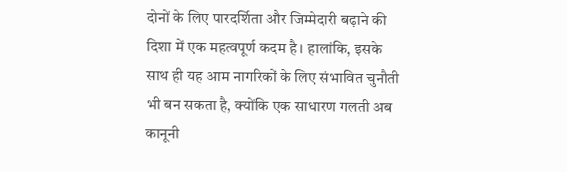दोनों के लिए पारदर्शिता और जिम्मेदारी बढ़ाने की दिशा में एक महत्वपूर्ण कदम है। हालांकि, इसके साथ ही यह आम नागरिकों के लिए संभावित चुनौती भी बन सकता है, क्योंकि एक साधारण गलती अब कानूनी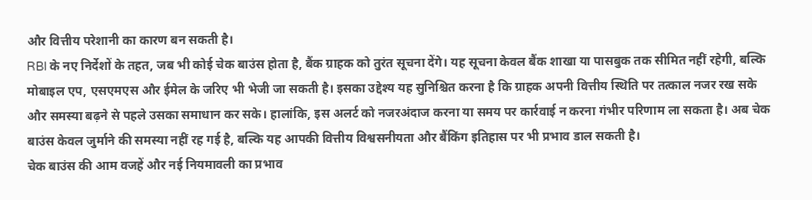और वित्तीय परेशानी का कारण बन सकती है।
RBI के नए निर्देशों के तहत, जब भी कोई चेक बाउंस होता है, बैंक ग्राहक को तुरंत सूचना देंगे। यह सूचना केवल बैंक शाखा या पासबुक तक सीमित नहीं रहेगी, बल्कि मोबाइल एप, एसएमएस और ईमेल के जरिए भी भेजी जा सकती है। इसका उद्देश्य यह सुनिश्चित करना है कि ग्राहक अपनी वित्तीय स्थिति पर तत्काल नजर रख सके और समस्या बढ़ने से पहले उसका समाधान कर सके। हालांकि, इस अलर्ट को नजरअंदाज करना या समय पर कार्रवाई न करना गंभीर परिणाम ला सकता है। अब चेक बाउंस केवल जुर्माने की समस्या नहीं रह गई है, बल्कि यह आपकी वित्तीय विश्वसनीयता और बैंकिंग इतिहास पर भी प्रभाव डाल सकती है।
चेक बाउंस की आम वजहें और नई नियमावली का प्रभाव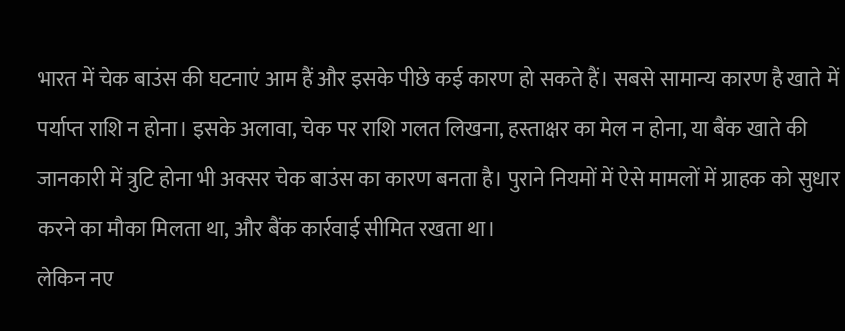भारत में चेक बाउंस की घटनाएं आम हैं और इसके पीछे कई कारण हो सकते हैं। सबसे सामान्य कारण है खाते में पर्याप्त राशि न होना। इसके अलावा, चेक पर राशि गलत लिखना, हस्ताक्षर का मेल न होना, या बैंक खाते की जानकारी में त्रुटि होना भी अक्सर चेक बाउंस का कारण बनता है। पुराने नियमों में ऐसे मामलों में ग्राहक को सुधार करने का मौका मिलता था, और बैंक कार्रवाई सीमित रखता था।
लेकिन नए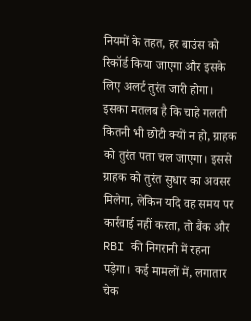नियमों के तहत, हर बाउंस को रिकॉर्ड किया जाएगा और इसके लिए अलर्ट तुरंत जारी होगा। इसका मतलब है कि चाहे गलती कितनी भी छोटी क्यों न हो, ग्राहक को तुरंत पता चल जाएगा। इससे ग्राहक को तुरंत सुधार का अवसर मिलेगा, लेकिन यदि वह समय पर कार्रवाई नहीं करता, तो बैंक और RBI की निगरानी में रहना पड़ेगा। कई मामलों में, लगातार चेक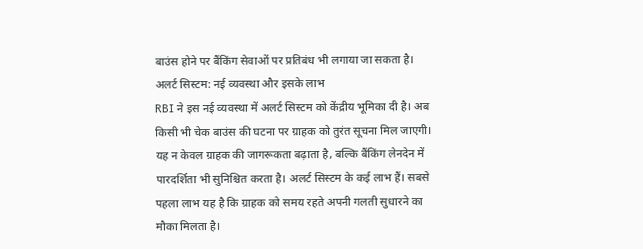बाउंस होने पर बैंकिंग सेवाओं पर प्रतिबंध भी लगाया जा सकता है।
अलर्ट सिस्टम: नई व्यवस्था और इसके लाभ
RBI ने इस नई व्यवस्था में अलर्ट सिस्टम को केंद्रीय भूमिका दी है। अब किसी भी चेक बाउंस की घटना पर ग्राहक को तुरंत सूचना मिल जाएगी। यह न केवल ग्राहक की जागरूकता बढ़ाता है, बल्कि बैंकिंग लेनदेन में पारदर्शिता भी सुनिश्चित करता है। अलर्ट सिस्टम के कई लाभ हैं। सबसे पहला लाभ यह है कि ग्राहक को समय रहते अपनी गलती सुधारने का मौका मिलता है।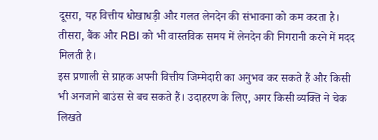दूसरा, यह वित्तीय धोखाधड़ी और गलत लेनदेन की संभावना को कम करता है। तीसरा, बैंक और RBI को भी वास्तविक समय में लेनदेन की निगरानी करने में मदद मिलती है।
इस प्रणाली से ग्राहक अपनी वित्तीय जिम्मेदारी का अनुभव कर सकते हैं और किसी भी अनजाने बाउंस से बच सकते हैं। उदाहरण के लिए, अगर किसी व्यक्ति ने चेक लिखते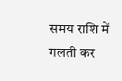समय राशि में गलती कर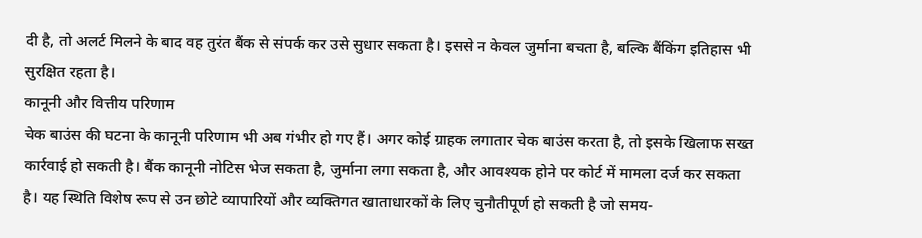दी है, तो अलर्ट मिलने के बाद वह तुरंत बैंक से संपर्क कर उसे सुधार सकता है। इससे न केवल जुर्माना बचता है, बल्कि बैंकिंग इतिहास भी सुरक्षित रहता है।
कानूनी और वित्तीय परिणाम
चेक बाउंस की घटना के कानूनी परिणाम भी अब गंभीर हो गए हैं। अगर कोई ग्राहक लगातार चेक बाउंस करता है, तो इसके खिलाफ सख्त कार्रवाई हो सकती है। बैंक कानूनी नोटिस भेज सकता है, जुर्माना लगा सकता है, और आवश्यक होने पर कोर्ट में मामला दर्ज कर सकता है। यह स्थिति विशेष रूप से उन छोटे व्यापारियों और व्यक्तिगत खाताधारकों के लिए चुनौतीपूर्ण हो सकती है जो समय-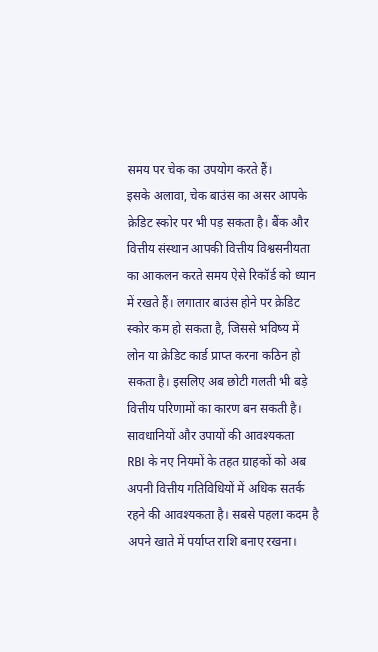समय पर चेक का उपयोग करते हैं।
इसके अलावा, चेक बाउंस का असर आपके क्रेडिट स्कोर पर भी पड़ सकता है। बैंक और वित्तीय संस्थान आपकी वित्तीय विश्वसनीयता का आकलन करते समय ऐसे रिकॉर्ड को ध्यान में रखते हैं। लगातार बाउंस होने पर क्रेडिट स्कोर कम हो सकता है, जिससे भविष्य में लोन या क्रेडिट कार्ड प्राप्त करना कठिन हो सकता है। इसलिए अब छोटी गलती भी बड़े वित्तीय परिणामों का कारण बन सकती है।
सावधानियों और उपायों की आवश्यकता
RBI के नए नियमों के तहत ग्राहकों को अब अपनी वित्तीय गतिविधियों में अधिक सतर्क रहने की आवश्यकता है। सबसे पहला कदम है अपने खाते में पर्याप्त राशि बनाए रखना।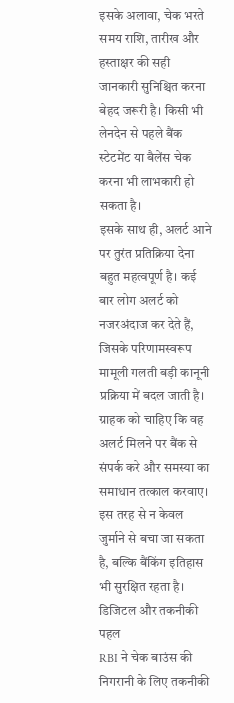इसके अलावा, चेक भरते समय राशि, तारीख और हस्ताक्षर की सही जानकारी सुनिश्चित करना बेहद जरूरी है। किसी भी लेनदेन से पहले बैंक स्टेटमेंट या बैलेंस चेक करना भी लाभकारी हो सकता है।
इसके साथ ही, अलर्ट आने पर तुरंत प्रतिक्रिया देना बहुत महत्वपूर्ण है। कई बार लोग अलर्ट को नजरअंदाज कर देते हैं, जिसके परिणामस्वरूप मामूली गलती बड़ी कानूनी प्रक्रिया में बदल जाती है। ग्राहक को चाहिए कि वह अलर्ट मिलने पर बैंक से संपर्क करे और समस्या का समाधान तत्काल करवाए। इस तरह से न केवल जुर्माने से बचा जा सकता है, बल्कि बैंकिंग इतिहास भी सुरक्षित रहता है।
डिजिटल और तकनीकी पहल
RBI ने चेक बाउंस की निगरानी के लिए तकनीकी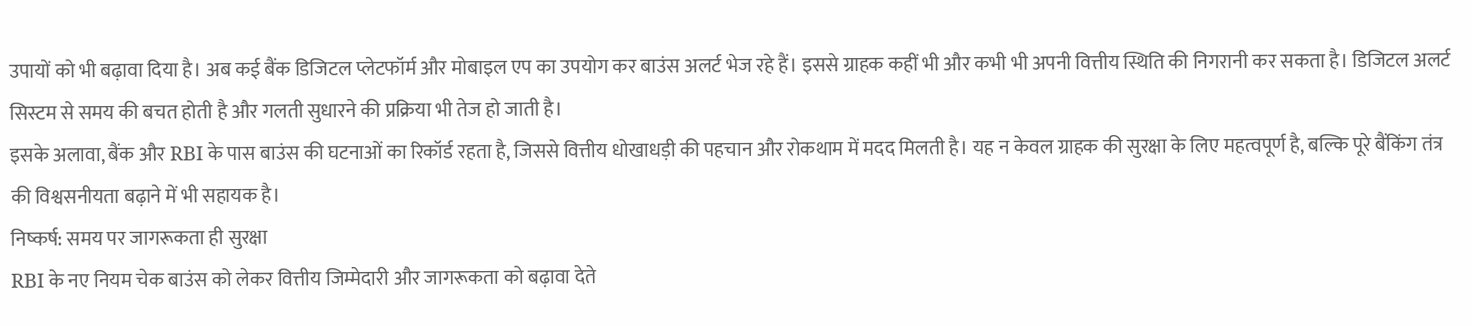उपायों को भी बढ़ावा दिया है। अब कई बैंक डिजिटल प्लेटफॉर्म और मोबाइल एप का उपयोग कर बाउंस अलर्ट भेज रहे हैं। इससे ग्राहक कहीं भी और कभी भी अपनी वित्तीय स्थिति की निगरानी कर सकता है। डिजिटल अलर्ट सिस्टम से समय की बचत होती है और गलती सुधारने की प्रक्रिया भी तेज हो जाती है।
इसके अलावा, बैंक और RBI के पास बाउंस की घटनाओं का रिकॉर्ड रहता है, जिससे वित्तीय धोखाधड़ी की पहचान और रोकथाम में मदद मिलती है। यह न केवल ग्राहक की सुरक्षा के लिए महत्वपूर्ण है, बल्कि पूरे बैंकिंग तंत्र की विश्वसनीयता बढ़ाने में भी सहायक है।
निष्कर्ष: समय पर जागरूकता ही सुरक्षा
RBI के नए नियम चेक बाउंस को लेकर वित्तीय जिम्मेदारी और जागरूकता को बढ़ावा देते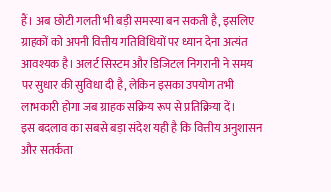हैं। अब छोटी गलती भी बड़ी समस्या बन सकती है, इसलिए ग्राहकों को अपनी वित्तीय गतिविधियों पर ध्यान देना अत्यंत आवश्यक है। अलर्ट सिस्टम और डिजिटल निगरानी ने समय पर सुधार की सुविधा दी है, लेकिन इसका उपयोग तभी लाभकारी होगा जब ग्राहक सक्रिय रूप से प्रतिक्रिया दें।
इस बदलाव का सबसे बड़ा संदेश यही है कि वित्तीय अनुशासन और सतर्कता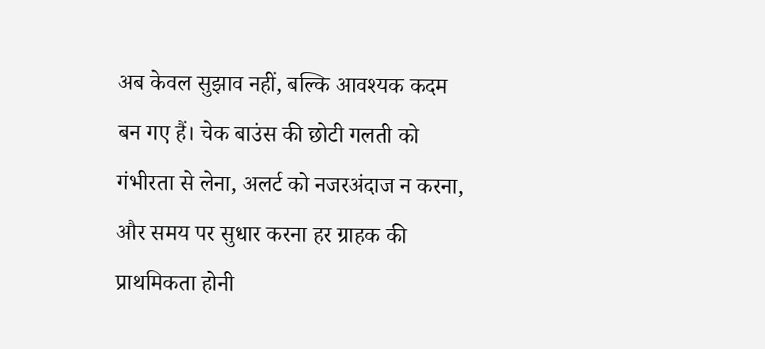अब केवल सुझाव नहीं, बल्कि आवश्यक कदम बन गए हैं। चेक बाउंस की छोटी गलती को गंभीरता से लेना, अलर्ट को नजरअंदाज न करना, और समय पर सुधार करना हर ग्राहक की प्राथमिकता होनी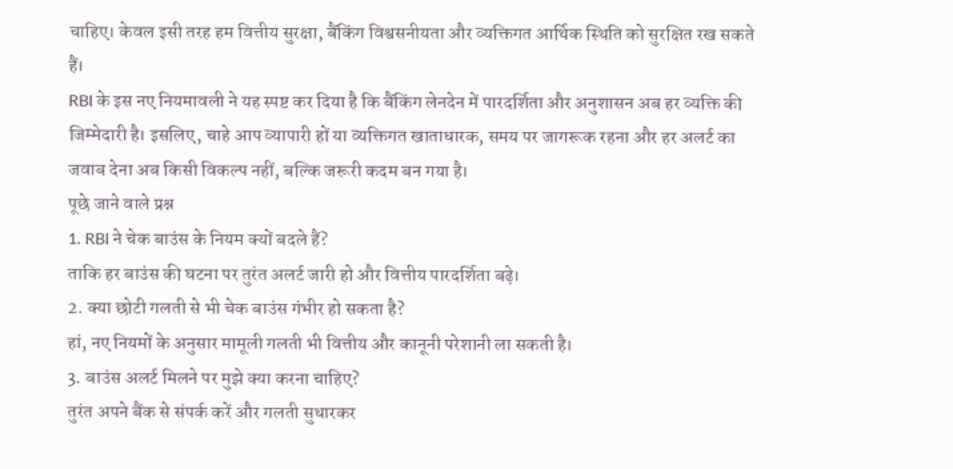चाहिए। केवल इसी तरह हम वित्तीय सुरक्षा, बैंकिंग विश्वसनीयता और व्यक्तिगत आर्थिक स्थिति को सुरक्षित रख सकते हैं।
RBI के इस नए नियमावली ने यह स्पष्ट कर दिया है कि बैंकिंग लेनदेन में पारदर्शिता और अनुशासन अब हर व्यक्ति की जिम्मेदारी है। इसलिए, चाहे आप व्यापारी हों या व्यक्तिगत खाताधारक, समय पर जागरूक रहना और हर अलर्ट का जवाब देना अब किसी विकल्प नहीं, बल्कि जरूरी कदम बन गया है।
पूछे जाने वाले प्रश्न
1. RBI ने चेक बाउंस के नियम क्यों बदले हैं?
ताकि हर बाउंस की घटना पर तुरंत अलर्ट जारी हो और वित्तीय पारदर्शिता बढ़े।
2. क्या छोटी गलती से भी चेक बाउंस गंभीर हो सकता है?
हां, नए नियमों के अनुसार मामूली गलती भी वित्तीय और कानूनी परेशानी ला सकती है।
3. बाउंस अलर्ट मिलने पर मुझे क्या करना चाहिए?
तुरंत अपने बैंक से संपर्क करें और गलती सुधारकर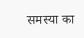समस्या का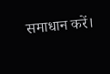समाधान करें।